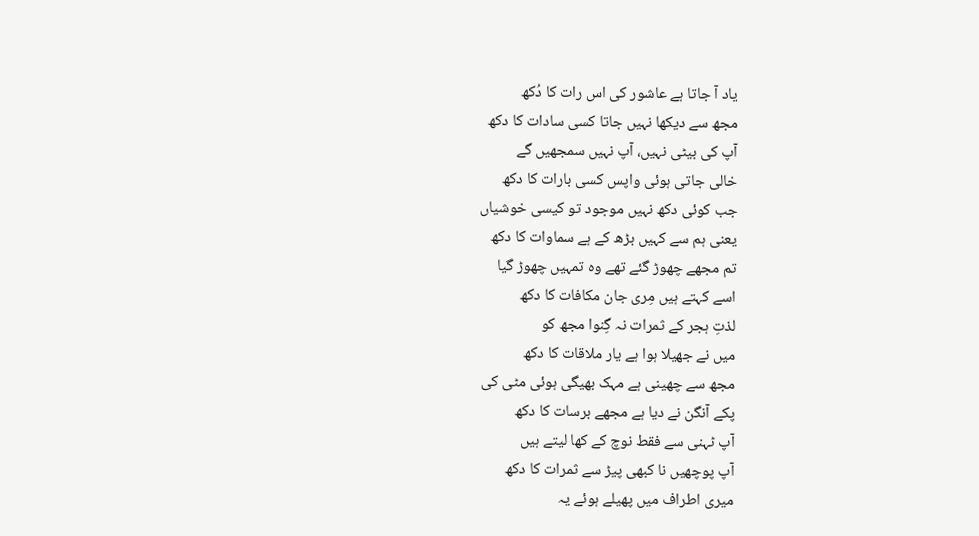یاد آ جاتا ہے عاشور کی اس رات کا دُکھ
مجھ سے دیکھا نہیں جاتا کسی سادات کا دکھ
آپ کی بیٹی نہیں، آپ نہیں سمجھیں گے
خالی جاتی ہوئی واپس کسی بارات کا دکھ
جب کوئی دکھ نہیں موجود تو کیسی خوشیاں
یعنی ہم سے کہیں بڑھ کے ہے سماوات کا دکھ
تم مجھے چھوڑ گئے تھے وہ تمہیں چھوڑ گیا
اسے کہتے ہیں مِری جان مکافات کا دکھ
لذتِ ہجر کے ثمرات نہ گِنوا مجھ کو
میں نے جھیلا ہوا ہے یار ملاقات کا دکھ
مجھ سے چھینی ہے مہک بھیگی ہوئی مٹی کی
پکے آنگن نے دیا ہے مجھے برسات کا دکھ
آپ ٹہنی سے فقط نوچ کے کھا لیتے ہیں
آپ پوچھیں نا کبھی پیڑ سے ثمرات کا دکھ
میری اطراف میں پھیلے ہوئے یہ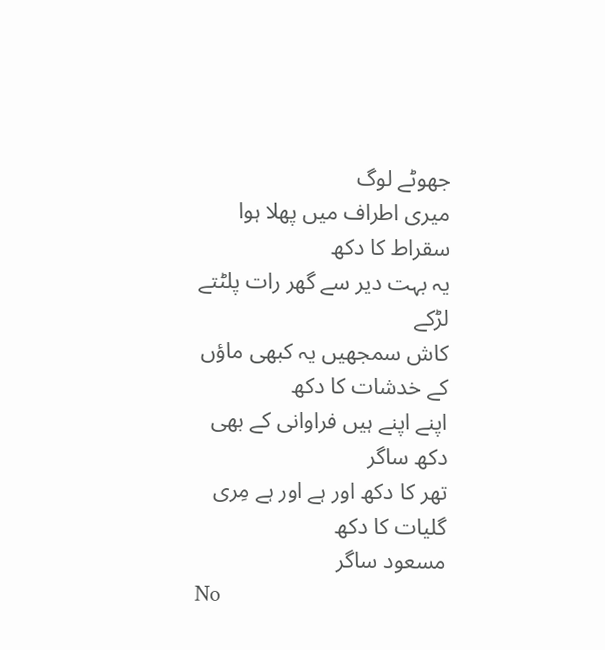جھوٹے لوگ
میری اطراف میں پھلا ہوا سقراط کا دکھ
یہ بہت دیر سے گھر رات پلٹتے لڑکے
کاش سمجھیں یہ کبھی ماؤں کے خدشات کا دکھ
اپنے اپنے ہیں فراوانی کے بھی دکھ ساگر
تھر کا دکھ اور ہے اور ہے مِری گلیات کا دکھ
مسعود ساگر
No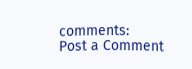comments:
Post a Comment